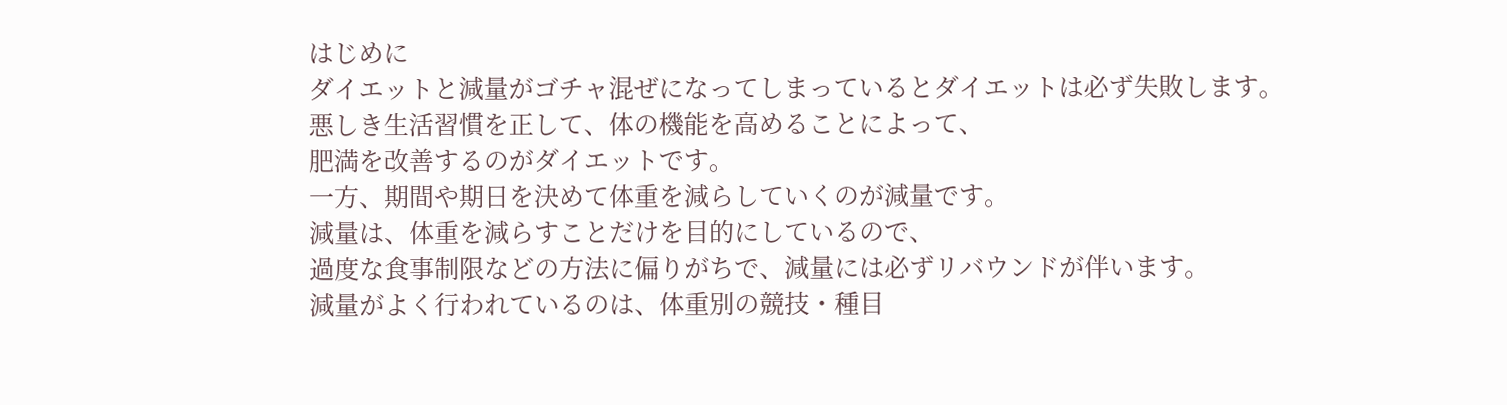はじめに
ダイエットと減量がゴチャ混ぜになってしまっているとダイエットは必ず失敗します。
悪しき生活習慣を正して、体の機能を高めることによって、
肥満を改善するのがダイエットです。
一方、期間や期日を決めて体重を減らしていくのが減量です。
減量は、体重を減らすことだけを目的にしているので、
過度な食事制限などの方法に偏りがちで、減量には必ずリバウンドが伴います。
減量がよく行われているのは、体重別の競技・種目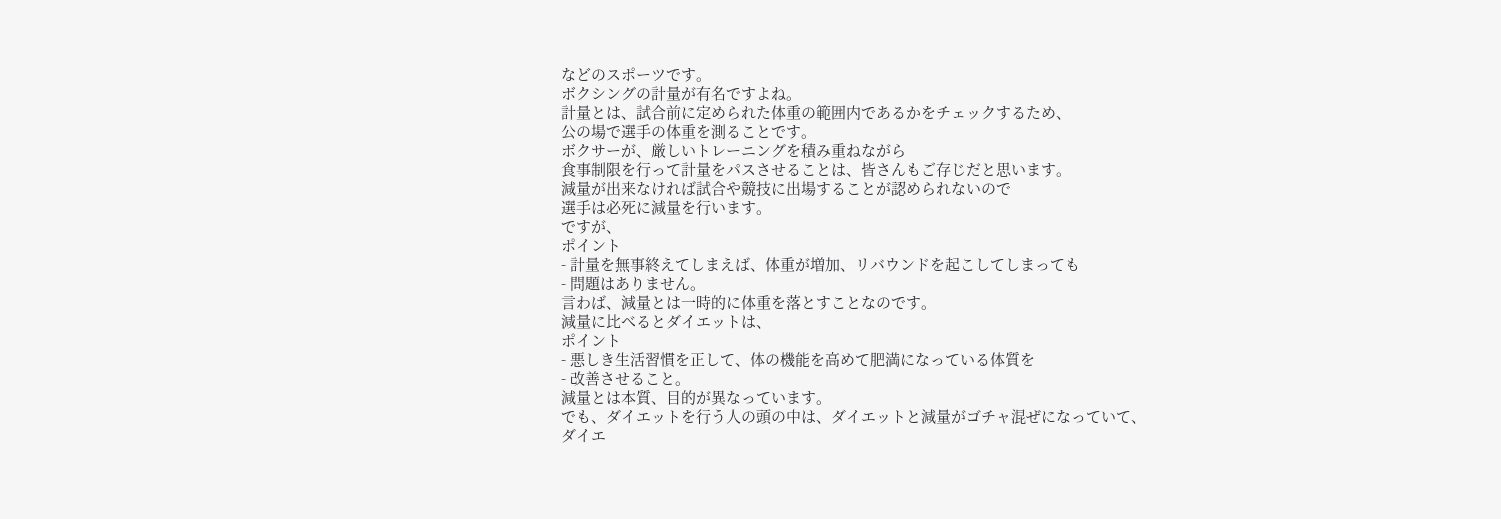などのスポーツです。
ボクシングの計量が有名ですよね。
計量とは、試合前に定められた体重の範囲内であるかをチェックするため、
公の場で選手の体重を測ることです。
ボクサーが、厳しいトレーニングを積み重ねながら
食事制限を行って計量をパスさせることは、皆さんもご存じだと思います。
減量が出来なければ試合や競技に出場することが認められないので
選手は必死に減量を行います。
ですが、
ポイント
- 計量を無事終えてしまえば、体重が増加、リバウンドを起こしてしまっても
- 問題はありません。
言わば、減量とは一時的に体重を落とすことなのです。
減量に比べるとダイエットは、
ポイント
- 悪しき生活習慣を正して、体の機能を高めて肥満になっている体質を
- 改善させること。
減量とは本質、目的が異なっています。
でも、ダイエットを行う人の頭の中は、ダイエットと減量がゴチャ混ぜになっていて、
ダイエ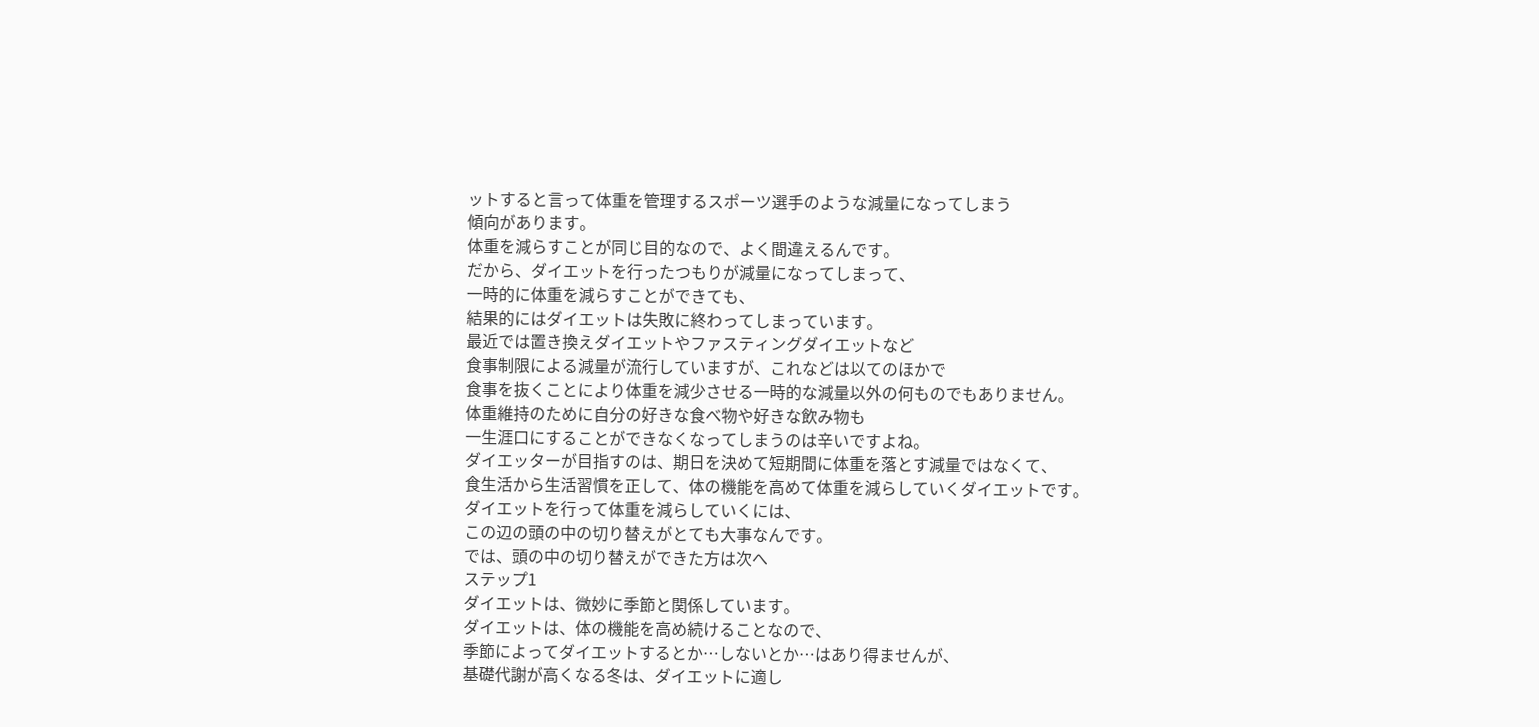ットすると言って体重を管理するスポーツ選手のような減量になってしまう
傾向があります。
体重を減らすことが同じ目的なので、よく間違えるんです。
だから、ダイエットを行ったつもりが減量になってしまって、
一時的に体重を減らすことができても、
結果的にはダイエットは失敗に終わってしまっています。
最近では置き換えダイエットやファスティングダイエットなど
食事制限による減量が流行していますが、これなどは以てのほかで
食事を抜くことにより体重を減少させる一時的な減量以外の何ものでもありません。
体重維持のために自分の好きな食べ物や好きな飲み物も
一生涯口にすることができなくなってしまうのは辛いですよね。
ダイエッターが目指すのは、期日を決めて短期間に体重を落とす減量ではなくて、
食生活から生活習慣を正して、体の機能を高めて体重を減らしていくダイエットです。
ダイエットを行って体重を減らしていくには、
この辺の頭の中の切り替えがとても大事なんです。
では、頭の中の切り替えができた方は次へ
ステップ1
ダイエットは、微妙に季節と関係しています。
ダイエットは、体の機能を高め続けることなので、
季節によってダイエットするとか…しないとか…はあり得ませんが、
基礎代謝が高くなる冬は、ダイエットに適し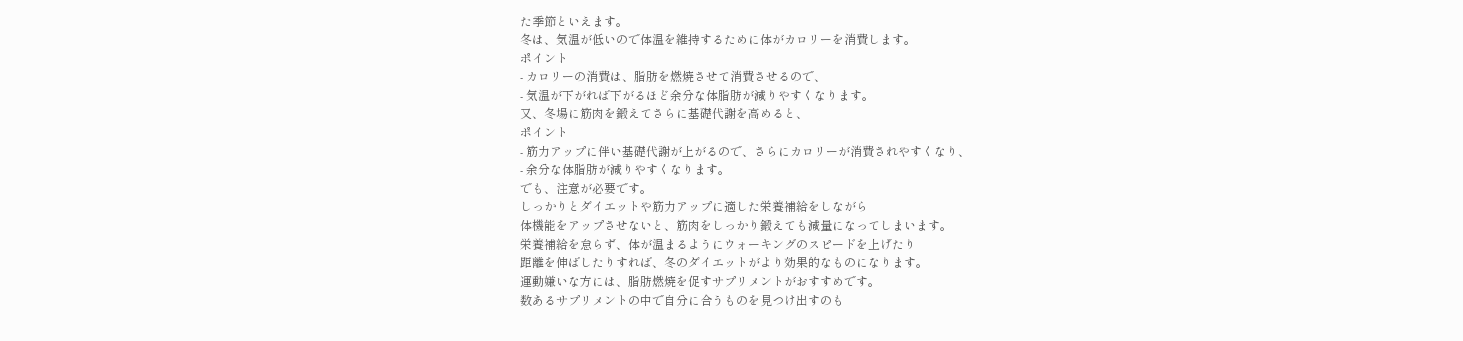た季節といえます。
冬は、気温が低いので体温を維持するために体がカロリーを消費します。
ポイント
- カロリーの消費は、脂肪を燃焼させて消費させるので、
- 気温が下がれば下がるほど余分な体脂肪が減りやすくなります。
又、冬場に筋肉を鍛えてさらに基礎代謝を高めると、
ポイント
- 筋力アップに伴い基礎代謝が上がるので、さらにカロリーが消費されやすくなり、
- 余分な体脂肪が減りやすくなります。
でも、注意が必要です。
しっかりとダイエットや筋力アップに適した栄養補給をしながら
体機能をアップさせないと、筋肉をしっかり鍛えても減量になってしまいます。
栄養補給を怠らず、体が温まるようにウォーキングのスピードを上げたり
距離を伸ばしたりすれば、冬のダイエットがより効果的なものになります。
運動嫌いな方には、脂肪燃焼を促すサプリメントがおすすめです。
数あるサプリメントの中で自分に合うものを見つけ出すのも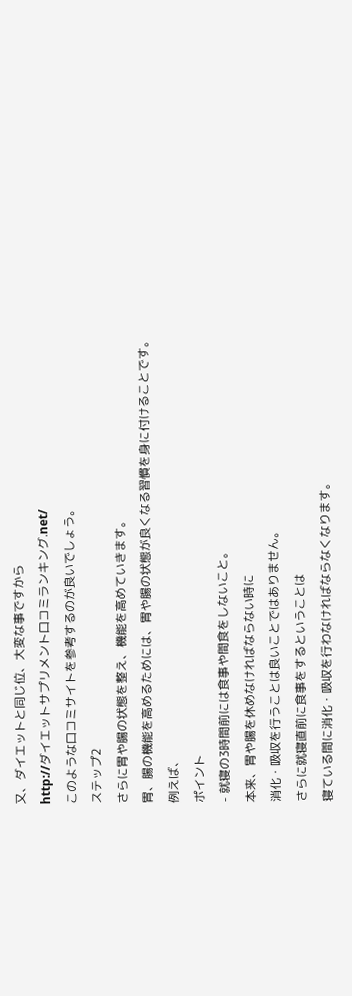又、ダイエットと同じ位、大変な事ですから
http://ダイエットサプリメント口コミランキング.net/
このような口コミサイトを参考するのが良いでしょう。
ステップ2
さらに胃や腸の状態を整え、機能を高めていきます。
胃、腸の機能を高めるためには、胃や腸の状態が良くなる習慣を身に付けることです。
例えば、
ポイント
- 就寝の3時間前には食事や間食をしないこと。
本来、胃や腸を休めなければならない時に
消化・吸収を行うことは良いことではありません。
さらに就寝直前に食事をするということは
寝ている間に消化・吸収を行わなければならなくなります。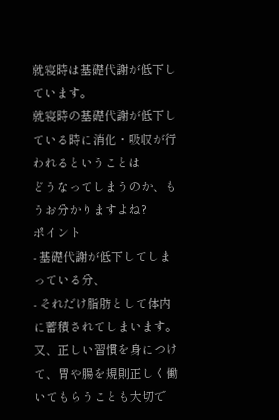就寝時は基礎代謝が低下しています。
就寝時の基礎代謝が低下している時に消化・吸収が行われるということは
どうなってしまうのか、もうお分かりますよね?
ポイント
- 基礎代謝が低下してしまっている分、
- それだけ脂肪として体内に蓄積されてしまいます。
又、正しい習慣を身につけて、胃や腸を規則正しく働いてもらうことも大切で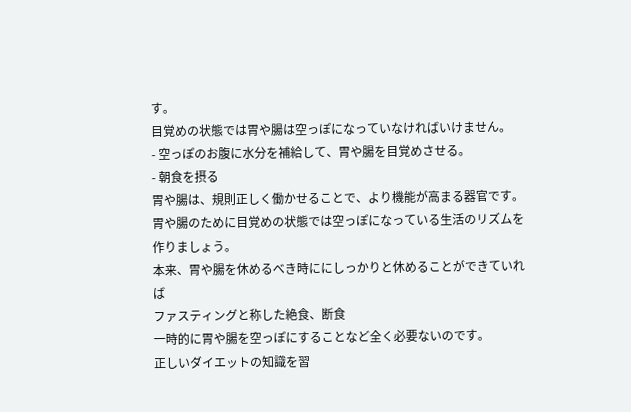す。
目覚めの状態では胃や腸は空っぽになっていなければいけません。
- 空っぽのお腹に水分を補給して、胃や腸を目覚めさせる。
- 朝食を摂る
胃や腸は、規則正しく働かせることで、より機能が高まる器官です。
胃や腸のために目覚めの状態では空っぽになっている生活のリズムを作りましょう。
本来、胃や腸を休めるべき時ににしっかりと休めることができていれば
ファスティングと称した絶食、断食
一時的に胃や腸を空っぽにすることなど全く必要ないのです。
正しいダイエットの知識を習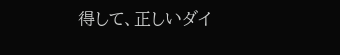得して、正しいダイ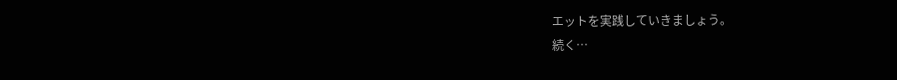エットを実践していきましょう。
続く…